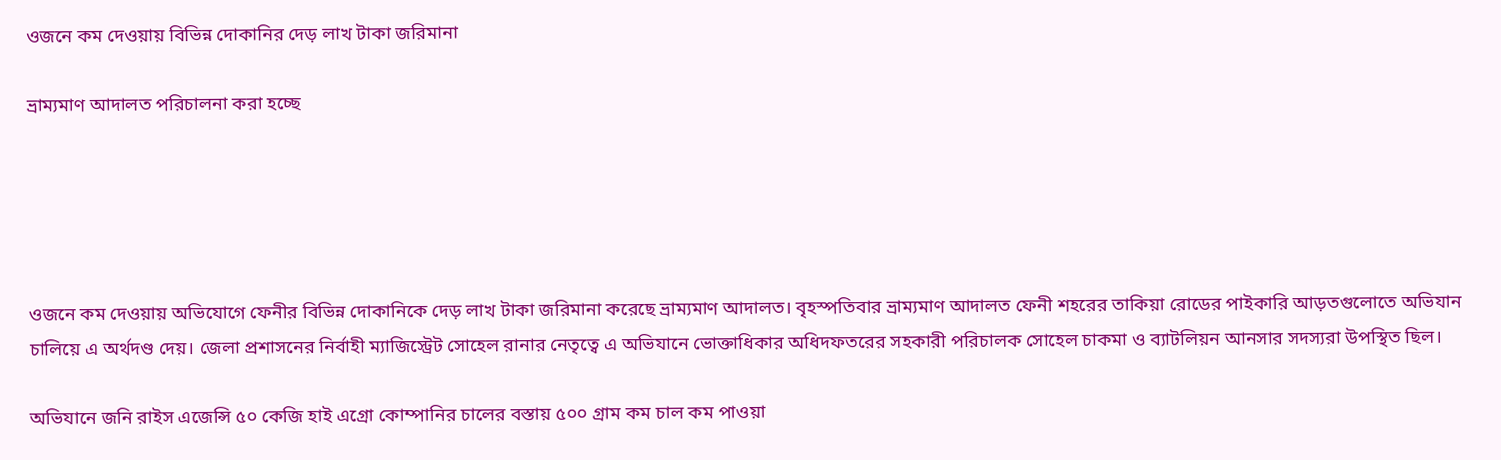ওজনে কম দেওয়ায় বিভিন্ন দোকানির দেড় লাখ টাকা জরিমানা

ভ্রাম্যমাণ আদালত পরিচালনা করা হচ্ছে





ওজনে কম দেওয়ায় অভিযোগে ফেনীর বিভিন্ন দোকানিকে দেড় লাখ টাকা জরিমানা করেছে ভ্রাম্যমাণ আদালত। বৃহস্পতিবার ভ্রাম্যমাণ আদালত ফেনী শহরের তাকিয়া রোডের পাইকারি আড়তগুলোতে অভিযান চালিয়ে এ অর্থদণ্ড দেয়। জেলা প্রশাসনের নির্বাহী ম্যাজিস্ট্রেট সোহেল রানার নেতৃত্বে এ অভিযানে ভোক্তাধিকার অধিদফতরের সহকারী পরিচালক সোহেল চাকমা ও ব্যাটলিয়ন আনসার সদস্যরা উপস্থিত ছিল।

অভিযানে জনি রাইস এজেন্সি ৫০ কেজি হাই এগ্রো কোম্পানির চালের বস্তায় ৫০০ গ্রাম কম চাল কম পাওয়া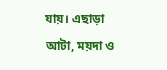যায়। এছাড়া আটা, ময়দা ও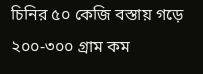চিনির ৫০ কেজি বস্তায় গড়ে ২০০-৩০০ গ্রাম কম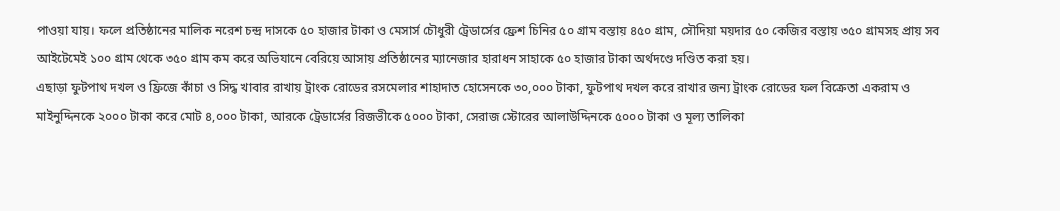পাওয়া যায়। ফলে প্রতিষ্ঠানের মালিক নরেশ চন্দ্র দাসকে ৫০ হাজার টাকা ও মেসার্স চৌধুরী ট্রেডার্সের ফ্রেশ চিনির ৫০ গ্রাম বস্তায় ৪৫০ গ্রাম, সৌদিয়া ময়দার ৫০ কেজির বস্তায় ৩৫০ গ্রামসহ প্রায় সব আইটেমেই ১০০ গ্রাম থেকে ৩৫০ গ্রাম কম করে অভিযানে বেরিয়ে আসায় প্রতিষ্ঠানের ম্যানেজার হারাধন সাহাকে ৫০ হাজার টাকা অর্থদণ্ডে দণ্ডিত করা হয়।
এছাড়া ফুটপাথ দখল ও ফ্রিজে কাঁচা ও সিদ্ধ খাবার রাখায় ট্রাংক রোডের রসমেলার শাহাদাত হোসেনকে ৩০,০০০ টাকা, ফুটপাথ দখল করে রাখার জন্য ট্রাংক রোডের ফল বিক্রেতা একরাম ও মাইনুদ্দিনকে ২০০০ টাকা করে মোট ৪,০০০ টাকা, আরকে ট্রেডার্সের রিজভীকে ৫০০০ টাকা, সেরাজ স্টোরের আলাউদ্দিনকে ৫০০০ টাকা ও মূল্য তালিকা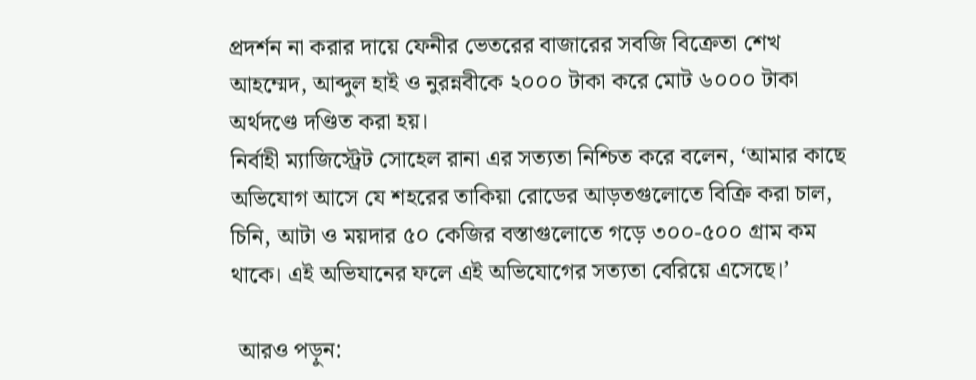প্রদর্শন না করার দায়ে ফেনীর ভেতরের বাজারের সবজি বিক্রেতা শেখ আহম্মেদ, আব্দুল হাই ও নুরন্নবীকে ২০০০ টাকা করে মোট ৬০০০ টাকা অর্থদণ্ডে দণ্ডিত করা হয়।
নির্বাহী ম্যাজিস্ট্রেট সোহেল রানা এর সত্যতা নিশ্চিত করে বলেন, ‘আমার কাছে অভিযোগ আসে যে শহরের তাকিয়া রোডের আড়তগুলোতে বিক্রি করা চাল, চিনি, আটা ও ময়দার ৫০ কেজির বস্তাগুলোতে গড়ে ৩০০-৫০০ গ্রাম কম থাকে। এই অভিযানের ফলে এই অভিযোগের সত্যতা বেরিয়ে এসেছে।’

 আরও পড়ুন: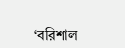‘বরিশাল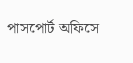পাসপোর্ট অফিসে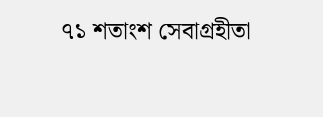৭১ শতাংশ সেবাগ্রহীতা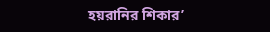হয়রানির শিকার’